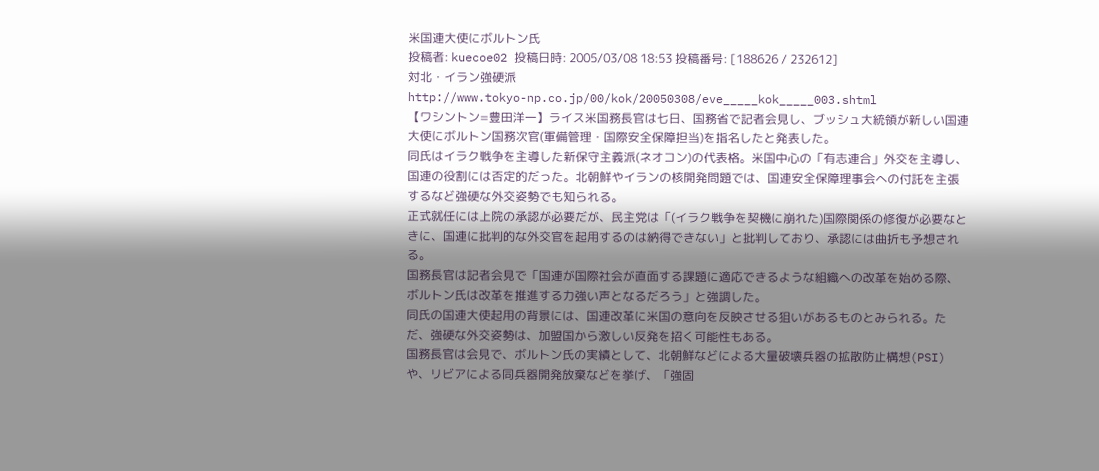米国連大使にボルトン氏
投稿者: kuecoe02 投稿日時: 2005/03/08 18:53 投稿番号: [188626 / 232612]
対北・イラン強硬派
http://www.tokyo-np.co.jp/00/kok/20050308/eve_____kok_____003.shtml
【ワシントン=豊田洋一】ライス米国務長官は七日、国務省で記者会見し、ブッシュ大統領が新しい国連大使にボルトン国務次官(軍備管理・国際安全保障担当)を指名したと発表した。
同氏はイラク戦争を主導した新保守主義派(ネオコン)の代表格。米国中心の「有志連合」外交を主導し、国連の役割には否定的だった。北朝鮮やイランの核開発問題では、国連安全保障理事会への付託を主張するなど強硬な外交姿勢でも知られる。
正式就任には上院の承認が必要だが、民主党は「(イラク戦争を契機に崩れた)国際関係の修復が必要なときに、国連に批判的な外交官を起用するのは納得できない」と批判しており、承認には曲折も予想される。
国務長官は記者会見で「国連が国際社会が直面する課題に適応できるような組織への改革を始める際、ボルトン氏は改革を推進する力強い声となるだろう」と強調した。
同氏の国連大使起用の背景には、国連改革に米国の意向を反映させる狙いがあるものとみられる。ただ、強硬な外交姿勢は、加盟国から激しい反発を招く可能性もある。
国務長官は会見で、ボルトン氏の実績として、北朝鮮などによる大量破壊兵器の拡散防止構想(PSI)や、リビアによる同兵器開発放棄などを挙げ、「強固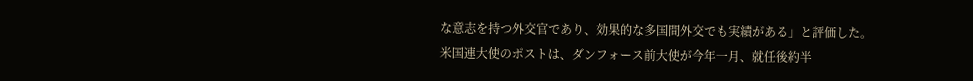な意志を持つ外交官であり、効果的な多国間外交でも実績がある」と評価した。
米国連大使のポストは、ダンフォース前大使が今年一月、就任後約半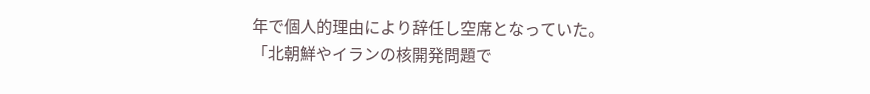年で個人的理由により辞任し空席となっていた。
「北朝鮮やイランの核開発問題で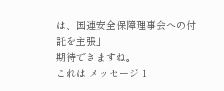は、国連安全保障理事会への付託を主張」
期待できますね。
これは メッセージ 1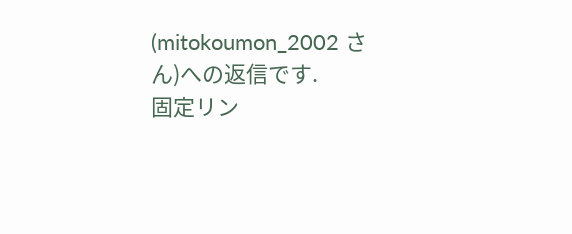(mitokoumon_2002 さん)への返信です.
固定リン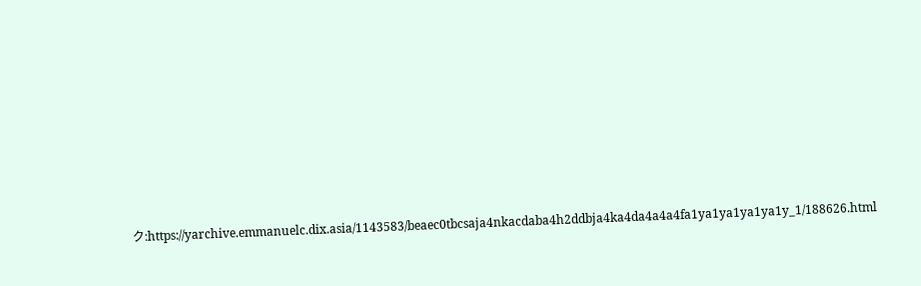ク:https://yarchive.emmanuelc.dix.asia/1143583/beaec0tbcsaja4nkacdaba4h2ddbja4ka4da4a4a4fa1ya1ya1ya1ya1y_1/188626.html